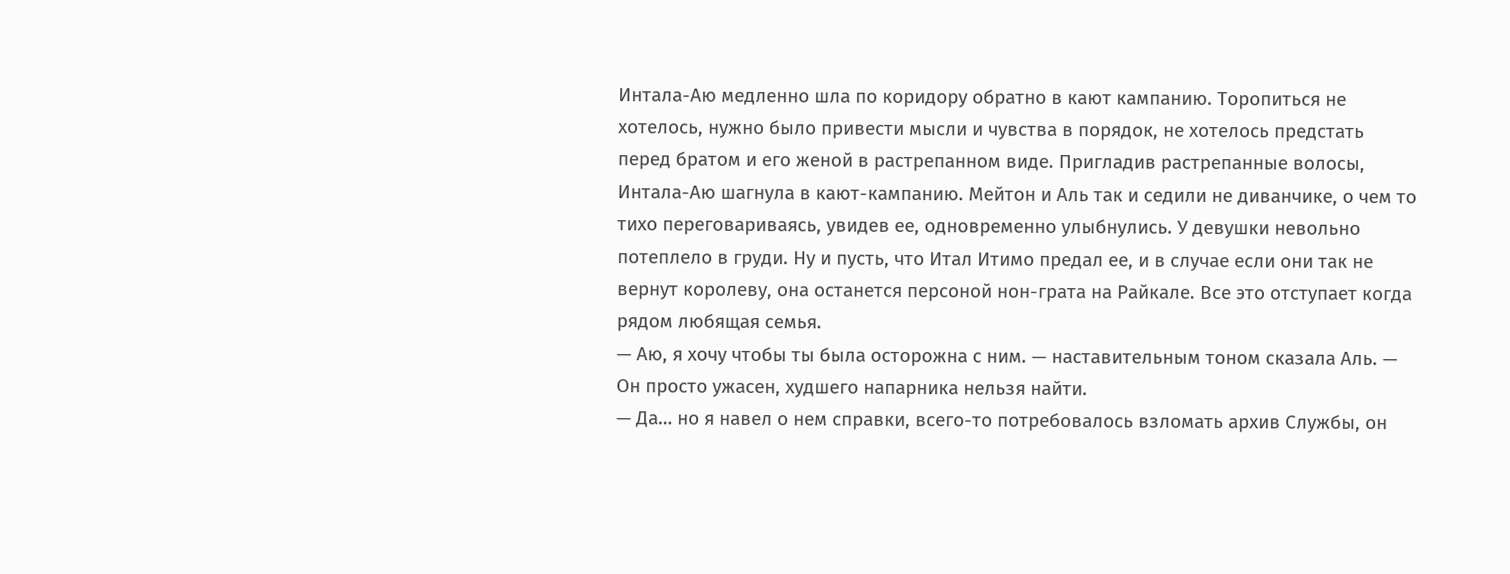Интала-Аю медленно шла по коридору обратно в кают кампанию. Торопиться не хотелось, нужно было привести мысли и чувства в порядок, не хотелось предстать перед братом и его женой в растрепанном виде. Пригладив растрепанные волосы, Интала-Аю шагнула в кают-кампанию. Мейтон и Аль так и седили не диванчике, о чем то тихо переговариваясь, увидев ее, одновременно улыбнулись. У девушки невольно потеплело в груди. Ну и пусть, что Итал Итимо предал ее, и в случае если они так не вернут королеву, она останется персоной нон-грата на Райкале. Все это отступает когда рядом любящая семья.
— Аю, я хочу чтобы ты была осторожна с ним. — наставительным тоном сказала Аль. — Он просто ужасен, худшего напарника нельзя найти.
— Да… но я навел о нем справки, всего-то потребовалось взломать архив Службы, он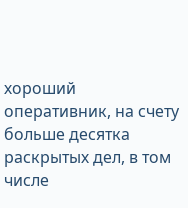хороший оперативник, на счету больше десятка раскрытых дел, в том числе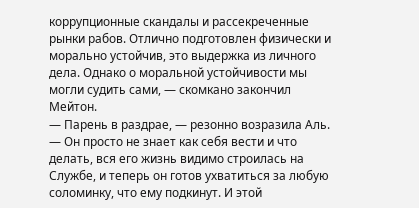коррупционные скандалы и рассекреченные рынки рабов. Отлично подготовлен физически и морально устойчив, это выдержка из личного дела. Однако о моральной устойчивости мы могли судить сами, — скомкано закончил Мейтон.
— Парень в раздрае, — резонно возразила Аль. — Он просто не знает как себя вести и что делать, вся его жизнь видимо строилась на Службе, и теперь он готов ухватиться за любую соломинку, что ему подкинут. И этой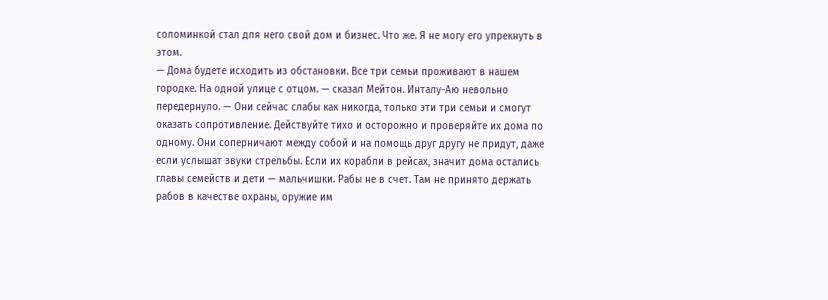соломинкой стал для него свой дом и бизнес. Что же. Я не могу его упрекнуть в этом.
— Дома будете исходить из обстановки. Все три семьи проживают в нашем городке. На одной улице с отцом. — сказал Мейтон. Инталу-Аю невольно передернуло. — Они сейчас слабы как никогда, только эти три семьи и смогут оказать сопротивление. Действуйте тихо и осторожно и проверяйте их дома по одному. Они соперничают между собой и на помощь друг другу не придут, даже если услышат звуки стрельбы. Если их корабли в рейсах, значит дома остались главы семейств и дети — мальчишки. Рабы не в счет. Там не принято держать рабов в качестве охраны, оружие им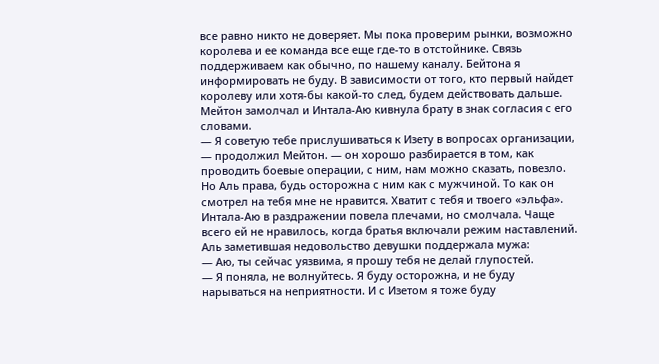все равно никто не доверяет. Мы пока проверим рынки, возможно королева и ее команда все еще где-то в отстойнике. Связь поддерживаем как обычно, по нашему каналу. Бейтона я информировать не буду. В зависимости от того, кто первый найдет королеву или хотя-бы какой-то след, будем действовать дальше.
Мейтон замолчал и Интала-Аю кивнула брату в знак согласия с его словами.
— Я советую тебе прислушиваться к Изету в вопросах организации, — продолжил Мейтон. — он хорошо разбирается в том, как проводить боевые операции, с ним, нам можно сказать, повезло. Но Аль права, будь осторожна с ним как с мужчиной. То как он смотрел на тебя мне не нравится. Хватит с тебя и твоего «эльфа».
Интала-Аю в раздражении повела плечами, но смолчала. Чаще всего ей не нравилось, когда братья включали режим наставлений. Аль заметившая недовольство девушки поддержала мужа:
— Аю, ты сейчас уязвима, я прошу тебя не делай глупостей.
— Я поняла, не волнуйтесь. Я буду осторожна, и не буду нарываться на неприятности. И с Изетом я тоже буду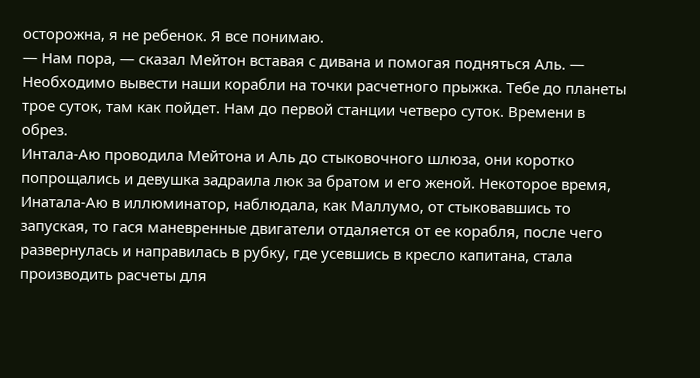осторожна, я не ребенок. Я все понимаю.
— Нам пора, — сказал Мейтон вставая с дивана и помогая подняться Аль. — Необходимо вывести наши корабли на точки расчетного прыжка. Тебе до планеты трое суток, там как пойдет. Нам до первой станции четверо суток. Времени в обрез.
Интала-Аю проводила Мейтона и Аль до стыковочного шлюза, они коротко попрощались и девушка задраила люк за братом и его женой. Некоторое время, Инатала-Аю в иллюминатор, наблюдала, как Маллумо, от стыковавшись то запуская, то гася маневренные двигатели отдаляется от ее корабля, после чего развернулась и направилась в рубку, где усевшись в кресло капитана, стала производить расчеты для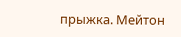прыжка. Мейтон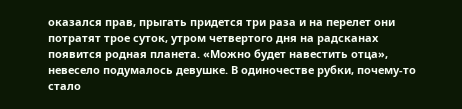оказался прав, прыгать придется три раза и на перелет они потратят трое суток, утром четвертого дня на радсканах появится родная планета. «Можно будет навестить отца», невесело подумалось девушке. В одиночестве рубки, почему-то стало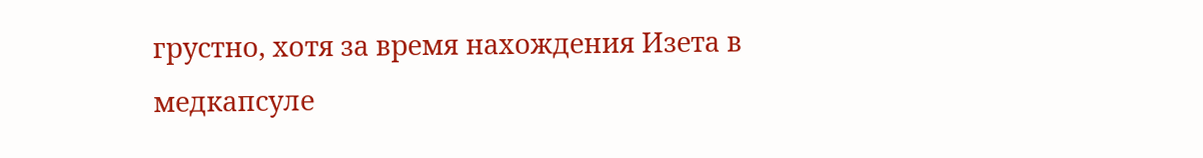грустно, хотя за время нахождения Изета в медкапсуле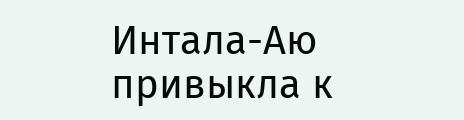Интала-Аю привыкла к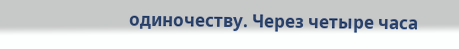одиночеству. Через четыре часа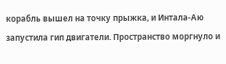корабль вышел на точку прыжка, и Интала-Аю запустила гип двигатели. Пространство моргнуло и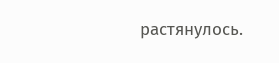растянулось.